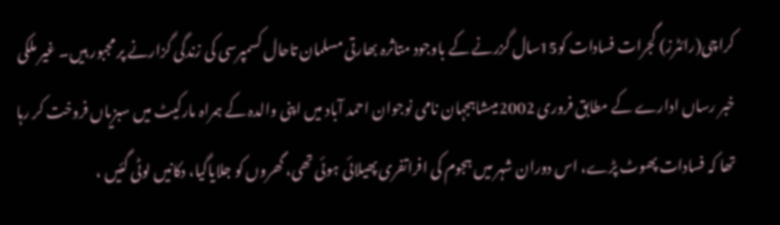کراچی(رائٹرز) گجرات فسادات کو15سال گزرنے کے باوجود متاثرہ بھارتی مسلمان تاحال کسمپرسی کی زندگی گزارنے پر مجبور ہیں۔ غیر ملکی خبر رساں ادارے کے مطابق فروری 2002میںشاہجہان نامی نوجوان احمد آباد میں اپنی والدہ کے ہمراہ مارکیٹ میں سبزیاں فروخت کر رہا تھا کہ فسادات پھوٹ پڑے، اس دوران شہر میں ہجوم کی افراتفری پھیلائی ہوئی تھی، گھروں کو جلایاگیا، دکانیں لوٹی گئیں ،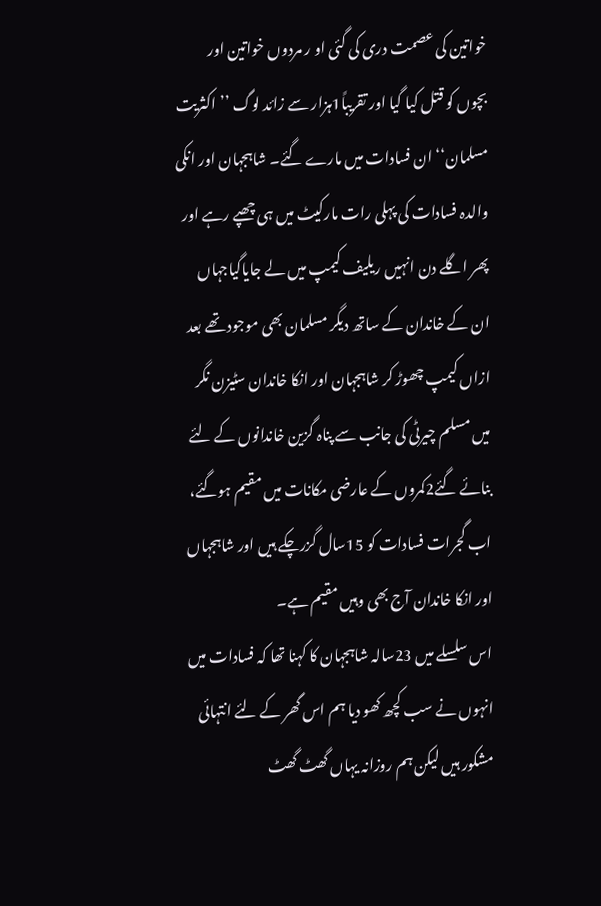خواتین کی عصمت دری کی گئی او ر مردوں خواتین اور بچوں کو قتل کیا گیا اور تقریباً1ہزار سے زائد لوگ ’’اکثریت مسلمان‘‘ ان فسادات میں مارے گئے۔ شاہجہان اور انکی والدہ فسادات کی پہلی رات مارکیٹ میں ہی چھپے رہے اور پھر اگلے دن انہیں ریلیف کیمپ میں لے جایاگیاجہاں ان کے خاندان کے ساتھ دیگر مسلمان بھی موجود تھے بعد ازاں کیمپ چھوڑ کر شاہجہان اور انکا خاندان سٹیزن نگر میں مسلم چیرٹی کی جانب سے پناہ گزین خاندانوں کے لئے بنائے گئے2کمروں کے عارضی مکانات میں مقیم ہوگئے، اب گجرات فسادات کو 15سال گزرچکے ہیں اور شاہجہاں اور انکا خاندان آج بھی وہیں مقیم ہے۔
اس سلسلے میں 23سالہ شاہجہان کا کہنا تھا کہ فسادات میں انہوں نے سب کچھ کھو دیا ہم اس گھر کے لئے انتہائی مشکور ہیں لیکن ہم روزانہ یہاں گھٹ گھٹ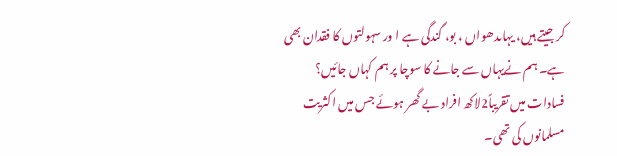کر جیتے ہیں، یہاںدھواں ، بو، گندگی ہے ا ور سہولتوں کا فقدان بھی ہے۔ ہم نےیہاں سے جانے کا سوچا پر ہم کہاں جائیں؟ فسادات میں تقریباً2لاکھ افراد بے گھر ہوئے جس میں اکثریت مسلمانوں کی تھی۔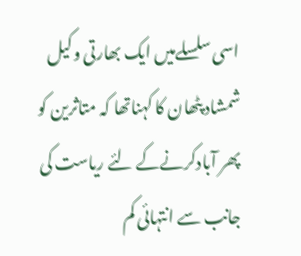اسی سلسلےمیں ایک بھارتی وکیل شمشاد پٹھان کا کہناتھا کہ متاثرین کو پھر آبادکرنےکے لئے ریاست کی جانب سے انتہائی کم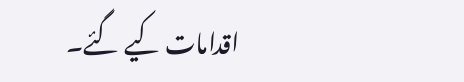اقدامات کیے گئے۔